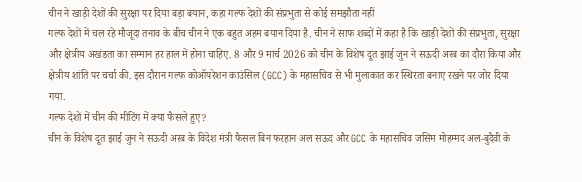चीन ने खाड़ी देशों की सुरक्षा पर दिया बड़ा बयान, कहा गल्फ देशों की संप्रभुता से कोई समझौता नहीं
गल्फ देशों में चल रहे मौजूदा तनाव के बीच चीन ने एक बहुत अहम बयान दिया है. चीन ने साफ शब्दों में कहा है कि खाड़ी देशों की संप्रभुता, सुरक्षा और क्षेत्रीय अखंडता का सम्मान हर हाल में होना चाहिए. 8 और 9 मार्च 2026 को चीन के विशेष दूत झाई जुन ने सऊदी अरब का दौरा किया और क्षेत्रीय शांति पर चर्चा की. इस दौरान गल्फ कोऑपरेशन काउंसिल (GCC) के महासचिव से भी मुलाकात कर स्थिरता बनाए रखने पर जोर दिया गया.
गल्फ देशों में चीन की मीटिंग में क्या फैसले हुए?
चीन के विशेष दूत झाई जुन ने सऊदी अरब के विदेश मंत्री फैसल बिन फरहान अल सऊद और GCC के महासचिव जसिम मोहम्मद अल-बुदैवी के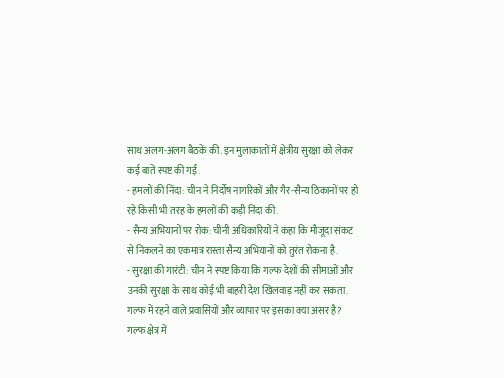साथ अलग-अलग बैठकें की. इन मुलाकातों में क्षेत्रीय सुरक्षा को लेकर कई बातें स्पष्ट की गईं.
- हमलों की निंदा: चीन ने निर्दोष नागरिकों और गैर-सैन्य ठिकानों पर हो रहे किसी भी तरह के हमलों की कड़ी निंदा की.
- सैन्य अभियानों पर रोक: चीनी अधिकारियों ने कहा कि मौजूदा संकट से निकलने का एकमात्र रास्ता सैन्य अभियानों को तुरंत रोकना है.
- सुरक्षा की गारंटी: चीन ने स्पष्ट किया कि गल्फ देशों की सीमाओं और उनकी सुरक्षा के साथ कोई भी बाहरी देश खिलवाड़ नहीं कर सकता.
गल्फ में रहने वाले प्रवासियों और व्यापार पर इसका क्या असर है?
गल्फ क्षेत्र में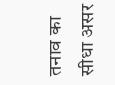तनाव का सीधा असर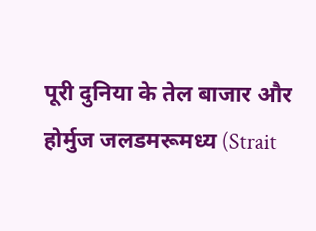पूरी दुनिया के तेल बाजार और होर्मुज जलडमरूमध्य (Strait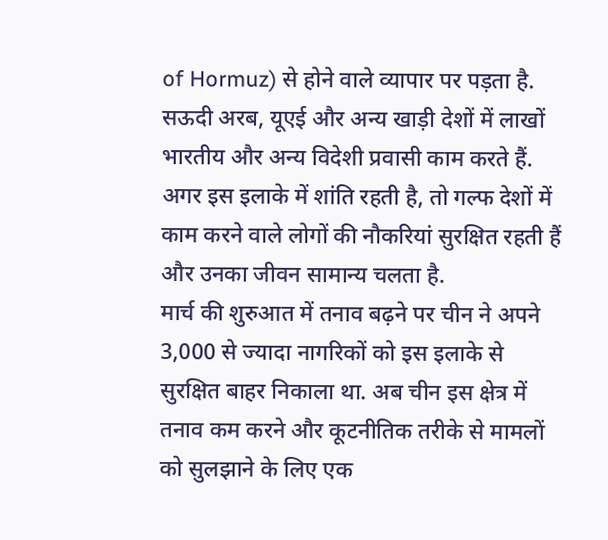of Hormuz) से होने वाले व्यापार पर पड़ता है. सऊदी अरब, यूएई और अन्य खाड़ी देशों में लाखों भारतीय और अन्य विदेशी प्रवासी काम करते हैं. अगर इस इलाके में शांति रहती है, तो गल्फ देशों में काम करने वाले लोगों की नौकरियां सुरक्षित रहती हैं और उनका जीवन सामान्य चलता है.
मार्च की शुरुआत में तनाव बढ़ने पर चीन ने अपने 3,000 से ज्यादा नागरिकों को इस इलाके से सुरक्षित बाहर निकाला था. अब चीन इस क्षेत्र में तनाव कम करने और कूटनीतिक तरीके से मामलों को सुलझाने के लिए एक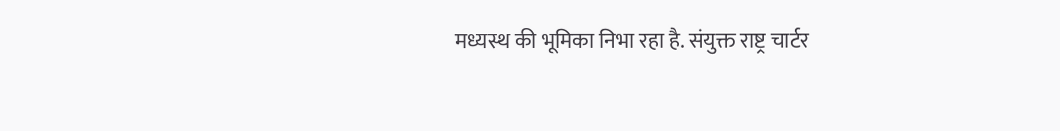मध्यस्थ की भूमिका निभा रहा है. संयुक्त राष्ट्र चार्टर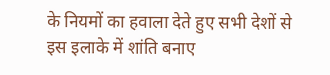के नियमों का हवाला देते हुए सभी देशों से इस इलाके में शांति बनाए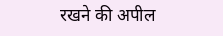रखने की अपील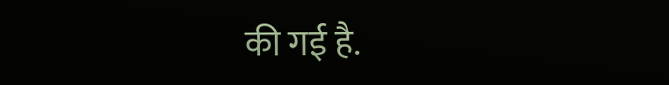की गई है.